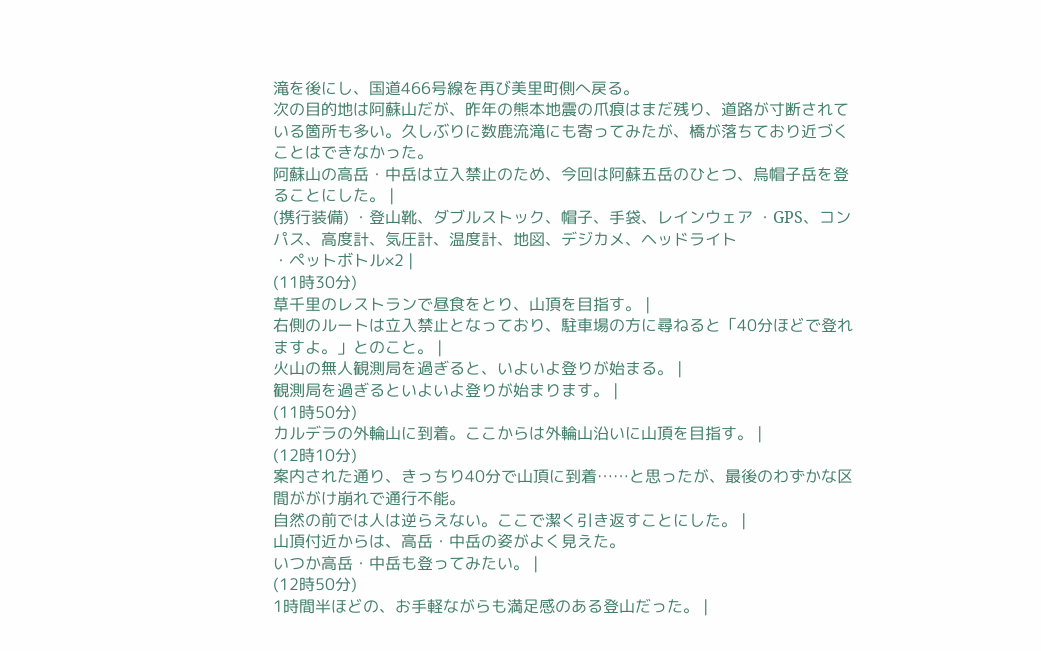滝を後にし、国道466号線を再び美里町側へ戻る。
次の目的地は阿蘇山だが、昨年の熊本地震の爪痕はまだ残り、道路が寸断されている箇所も多い。久しぶりに数鹿流滝にも寄ってみたが、橋が落ちており近づくことはできなかった。
阿蘇山の高岳・中岳は立入禁止のため、今回は阿蘇五岳のひとつ、烏帽子岳を登ることにした。 |
(携行装備) ・登山靴、ダブルストック、帽子、手袋、レインウェア ・GPS、コンパス、高度計、気圧計、温度計、地図、デジカメ、ヘッドライト
・ペットボトル×2 |
(11時30分)
草千里のレストランで昼食をとり、山頂を目指す。 |
右側のルートは立入禁止となっており、駐車場の方に尋ねると「40分ほどで登れますよ。」とのこと。 |
火山の無人観測局を過ぎると、いよいよ登りが始まる。 |
観測局を過ぎるといよいよ登りが始まります。 |
(11時50分)
カルデラの外輪山に到着。ここからは外輪山沿いに山頂を目指す。 |
(12時10分)
案内された通り、きっちり40分で山頂に到着……と思ったが、最後のわずかな区間ががけ崩れで通行不能。
自然の前では人は逆らえない。ここで潔く引き返すことにした。 |
山頂付近からは、高岳・中岳の姿がよく見えた。
いつか高岳・中岳も登ってみたい。 |
(12時50分)
1時間半ほどの、お手軽ながらも満足感のある登山だった。 |